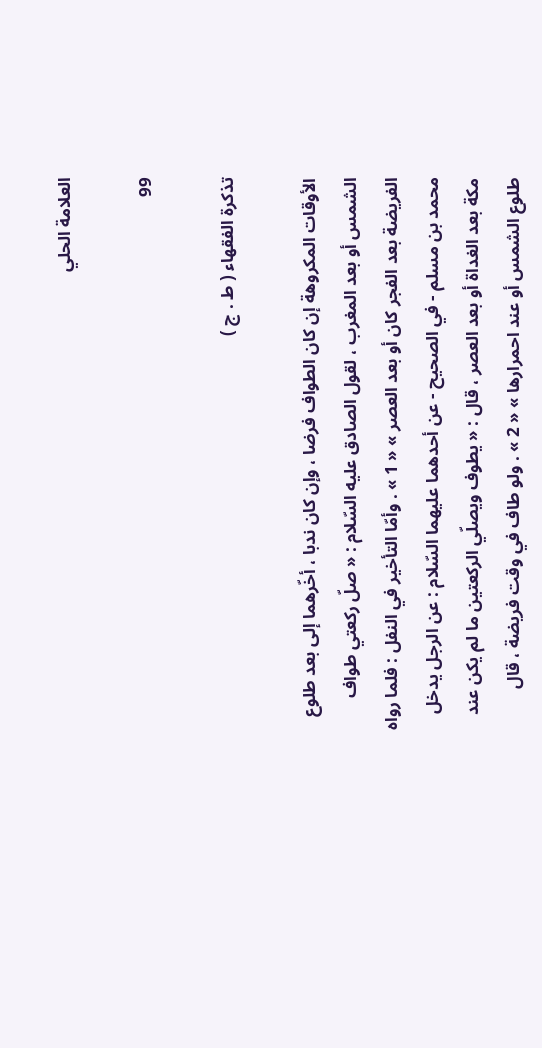العلامة الحلي

99

تذكرة الفقهاء ( ط . ج )

الأوقات المكروهة إن كان الطواف فرضا ، وإن كان ندبا ، أخّرهما إلى بعد طلوع الشمس أو بعد المغرب ، لقول الصادق عليه السّلام : « صلّ ركعتي طواف الفريضة بعد الفجر كان أو بعد العصر » « 1 » . وأمّا التأخير في النفل : فلما رواه محمد بن مسلم - في الصحيح - عن أحدهما عليهما السّلام : عن الرجل يدخل مكة بعد الغداة أو بعد العصر ، قال : « يطوف ويصلّي الركعتين ما لم يكن عند طلوع الشمس أو عند احمرارها » « 2 » . ولو طاف في وقت فريضة ، قال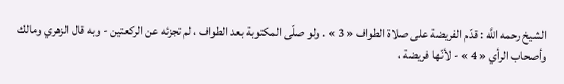الشيخ رحمه اللَّه : قدّم الفريضة على صلاة الطواف « 3 » . ولو صلّى المكتوبة بعد الطواف ، لم تجزئه عن الركعتين - وبه قال الزهري ومالك وأصحاب الرأي « 4 » - لأنّها فريضة ،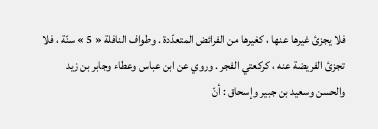فلا يجزئ غيرها عنها ، كغيرها من الفرائض المتعدّدة . وطواف النافلة « 5 » سنّة ، فلا تجزئ الفريضة عنه ، كركعتي الفجر . وروي عن ابن عباس وعطاء وجابر بن زيد والحسن وسعيد بن جبير وإسحاق : أنّ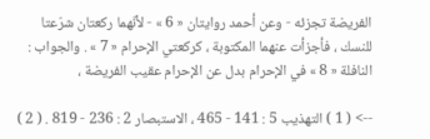الفريضة تجزئه - وعن أحمد روايتان « 6 » - لأنّهما ركعتان شرّعتا للنسك ، فأجزأت عنهما المكتوبة ، كركعتي الإحرام « 7 » . والجواب : النافلة « 8 » في الإحرام بدل عن الإحرام عقيب الفريضة ،

--> ( 1 ) التهذيب 5 : 141 - 465 ، الاستبصار 2 : 236 - 819 . ( 2 )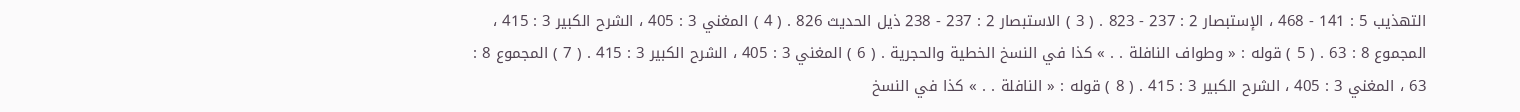التهذيب 5 : 141 - 468 ، الإستبصار 2 : 237 - 823 . ( 3 ) الاستبصار 2 : 237 - 238 ذيل الحديث 826 . ( 4 ) المغني 3 : 405 ، الشرح الكبير 3 : 415 ، المجموع 8 : 63 . ( 5 ) قوله : « وطواف النافلة . . » كذا في النسخ الخطية والحجرية . ( 6 ) المغني 3 : 405 ، الشرح الكبير 3 : 415 . ( 7 ) المجموع 8 : 63 ، المغني 3 : 405 ، الشرح الكبير 3 : 415 . ( 8 ) قوله : « النافلة . . » كذا في النسخ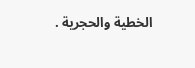الخطية والحجرية .